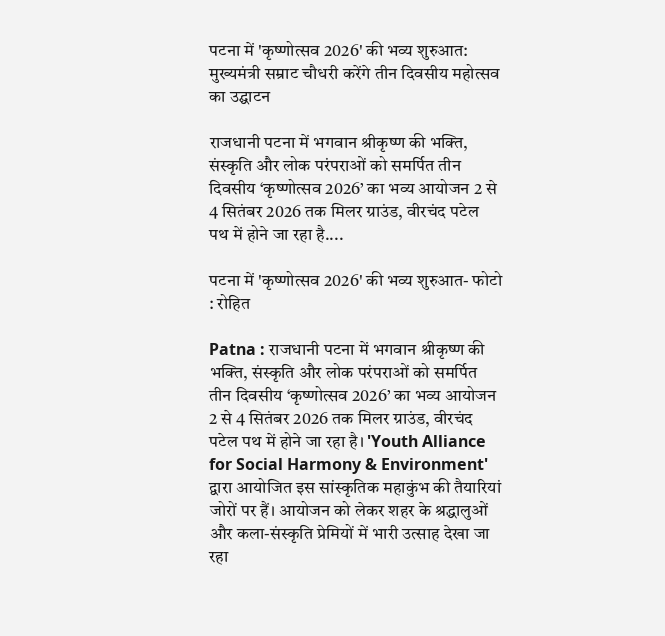पटना में 'कृष्णोत्सव 2026' की भव्य शुरुआत: मुख्यमंत्री सम्राट चौधरी करेंगे तीन दिवसीय महोत्सव का उद्घाटन

राजधानी पटना में भगवान श्रीकृष्ण की भक्ति, संस्कृति और लोक परंपराओं को समर्पित तीन दिवसीय ‘कृष्णोत्सव 2026’ का भव्य आयोजन 2 से 4 सितंबर 2026 तक मिलर ग्राउंड, वीरचंद पटेल पथ में होने जा रहा है....

पटना में 'कृष्णोत्सव 2026' की भव्य शुरुआत- फोटो : रोहित

Patna : राजधानी पटना में भगवान श्रीकृष्ण की भक्ति, संस्कृति और लोक परंपराओं को समर्पित तीन दिवसीय ‘कृष्णोत्सव 2026’ का भव्य आयोजन 2 से 4 सितंबर 2026 तक मिलर ग्राउंड, वीरचंद पटेल पथ में होने जा रहा है। 'Youth Alliance for Social Harmony & Environment' द्वारा आयोजित इस सांस्कृतिक महाकुंभ की तैयारियां जोरों पर हैं। आयोजन को लेकर शहर के श्रद्धालुओं और कला-संस्कृति प्रेमियों में भारी उत्साह देखा जा रहा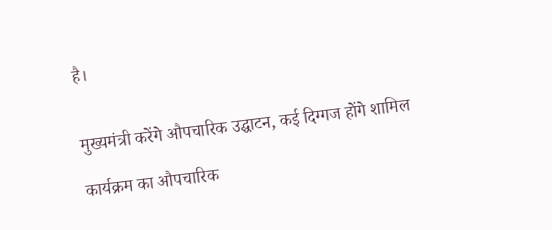है।


मुख्यमंत्री करेंगे औपचारिक उद्घाटन, कई दिग्गज होंगे शामिल

कार्यक्रम का औपचारिक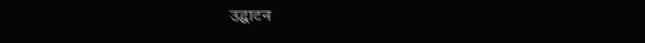उद्घाटन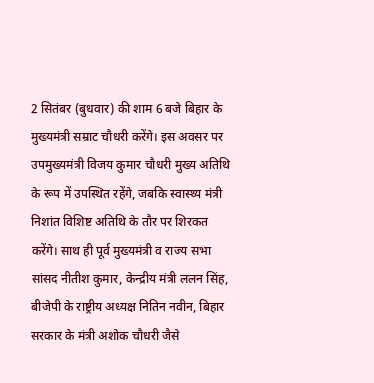2 सितंबर (बुधवार) की शाम 6 बजे बिहार के मुख्यमंत्री सम्राट चौधरी करेंगे। इस अवसर पर उपमुख्यमंत्री विजय कुमार चौधरी मुख्य अतिथि के रूप में उपस्थित रहेंगे, जबकि स्वास्थ्य मंत्री निशांत विशिष्ट अतिथि के तौर पर शिरकत करेंगे। साथ ही पूर्व मुख्यमंत्री व राज्य सभा सांसद नीतीश कुमार, केन्द्रीय मंत्री ललन सिंह, बीजेपी के राष्ट्रीय अध्यक्ष नितिन नवीन, बिहार सरकार के मंत्री अशोक चौधरी जैसे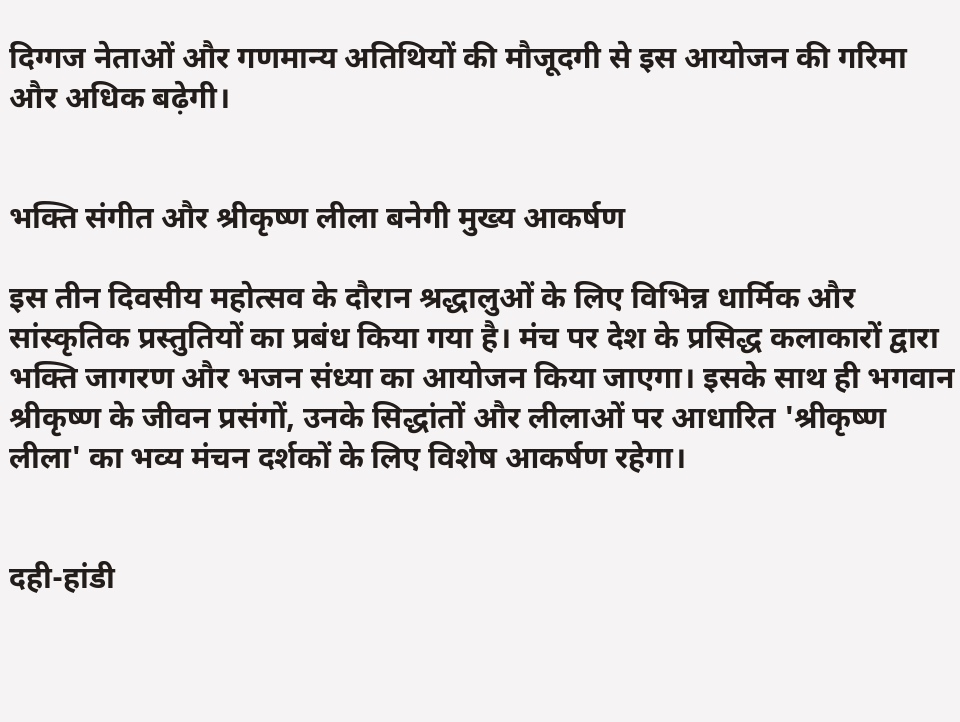दिग्गज नेताओं और गणमान्य अतिथियों की मौजूदगी से इस आयोजन की गरिमा और अधिक बढ़ेगी।


भक्ति संगीत और श्रीकृष्ण लीला बनेगी मुख्य आकर्षण

इस तीन दिवसीय महोत्सव के दौरान श्रद्धालुओं के लिए विभिन्न धार्मिक और सांस्कृतिक प्रस्तुतियों का प्रबंध किया गया है। मंच पर देश के प्रसिद्ध कलाकारों द्वारा भक्ति जागरण और भजन संध्या का आयोजन किया जाएगा। इसके साथ ही भगवान श्रीकृष्ण के जीवन प्रसंगों, उनके सिद्धांतों और लीलाओं पर आधारित 'श्रीकृष्ण लीला' का भव्य मंचन दर्शकों के लिए विशेष आकर्षण रहेगा।


दही-हांडी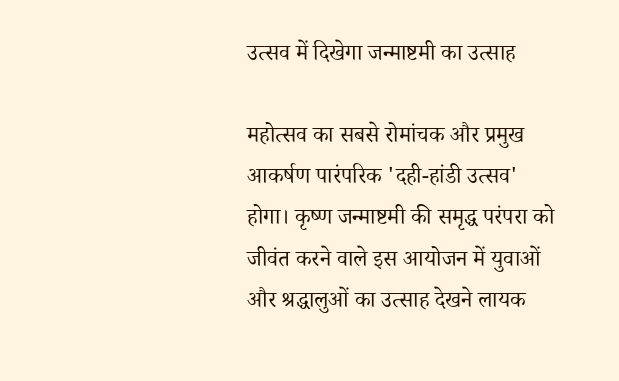उत्सव में दिखेगा जन्माष्टमी का उत्साह

महोत्सव का सबसे रोमांचक और प्रमुख आकर्षण पारंपरिक 'दही-हांडी उत्सव' होगा। कृष्ण जन्माष्टमी की समृद्ध परंपरा को जीवंत करने वाले इस आयोजन में युवाओं और श्रद्धालुओं का उत्साह देखने लायक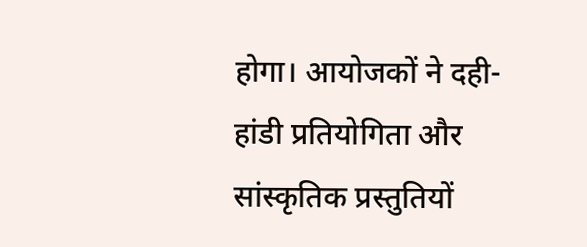होगा। आयोजकों ने दही-हांडी प्रतियोगिता और सांस्कृतिक प्रस्तुतियों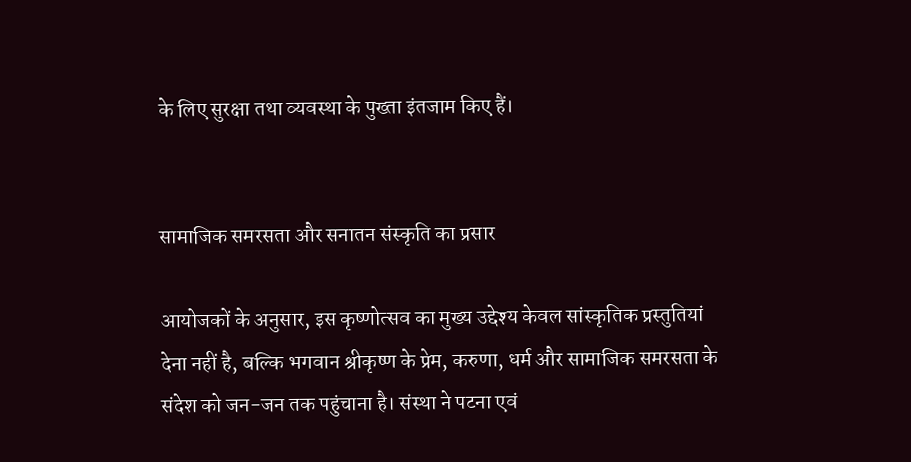के लिए सुरक्षा तथा व्यवस्था के पुख्ता इंतजाम किए हैं।


सामाजिक समरसता और सनातन संस्कृति का प्रसार

आयोजकों के अनुसार, इस कृष्णोत्सव का मुख्य उद्देश्य केवल सांस्कृतिक प्रस्तुतियां देना नहीं है, बल्कि भगवान श्रीकृष्ण के प्रेम, करुणा, धर्म और सामाजिक समरसता के संदेश को जन-जन तक पहुंचाना है। संस्था ने पटना एवं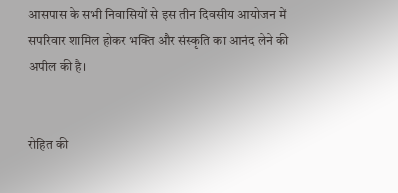आसपास के सभी निवासियों से इस तीन दिवसीय आयोजन में सपरिवार शामिल होकर भक्ति और संस्कृति का आनंद लेने की अपील की है।


रोहित की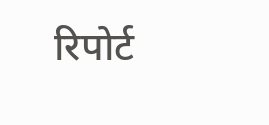रिपोर्ट